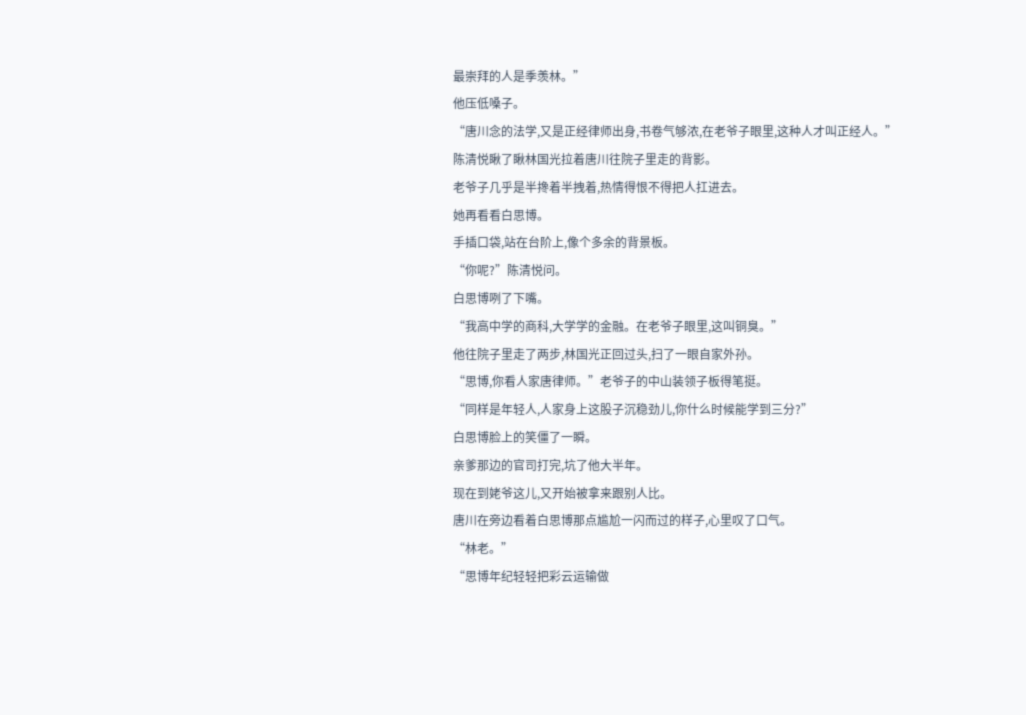最崇拜的人是季羡林。”
他压低嗓子。
“唐川念的法学,又是正经律师出身,书卷气够浓,在老爷子眼里,这种人才叫正经人。”
陈清悦瞅了瞅林国光拉着唐川往院子里走的背影。
老爷子几乎是半搀着半拽着,热情得恨不得把人扛进去。
她再看看白思博。
手插口袋,站在台阶上,像个多余的背景板。
“你呢?”陈清悦问。
白思博咧了下嘴。
“我高中学的商科,大学学的金融。在老爷子眼里,这叫铜臭。”
他往院子里走了两步,林国光正回过头,扫了一眼自家外孙。
“思博,你看人家唐律师。”老爷子的中山装领子板得笔挺。
“同样是年轻人,人家身上这股子沉稳劲儿,你什么时候能学到三分?”
白思博脸上的笑僵了一瞬。
亲爹那边的官司打完,坑了他大半年。
现在到姥爷这儿,又开始被拿来跟别人比。
唐川在旁边看着白思博那点尴尬一闪而过的样子,心里叹了口气。
“林老。”
“思博年纪轻轻把彩云运输做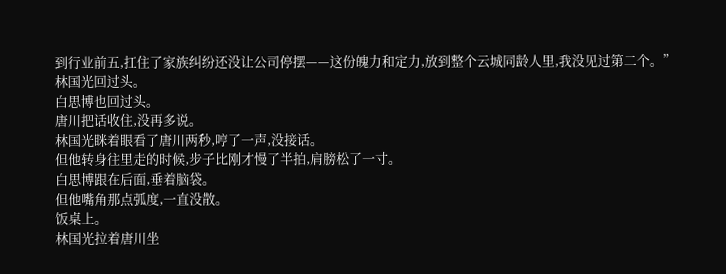到行业前五,扛住了家族纠纷还没让公司停摆——这份魄力和定力,放到整个云城同龄人里,我没见过第二个。”
林国光回过头。
白思博也回过头。
唐川把话收住,没再多说。
林国光眯着眼看了唐川两秒,哼了一声,没接话。
但他转身往里走的时候,步子比刚才慢了半拍,肩膀松了一寸。
白思博跟在后面,垂着脑袋。
但他嘴角那点弧度,一直没散。
饭桌上。
林国光拉着唐川坐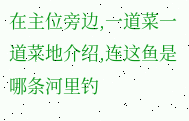在主位旁边,一道菜一道菜地介绍,连这鱼是哪条河里钓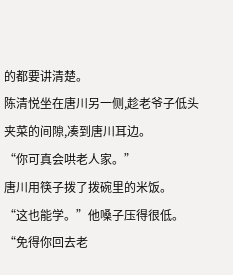的都要讲清楚。
陈清悦坐在唐川另一侧,趁老爷子低头夹菜的间隙,凑到唐川耳边。
“你可真会哄老人家。”
唐川用筷子拨了拨碗里的米饭。
“这也能学。”他嗓子压得很低。
“免得你回去老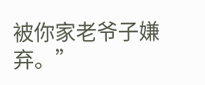被你家老爷子嫌弃。”